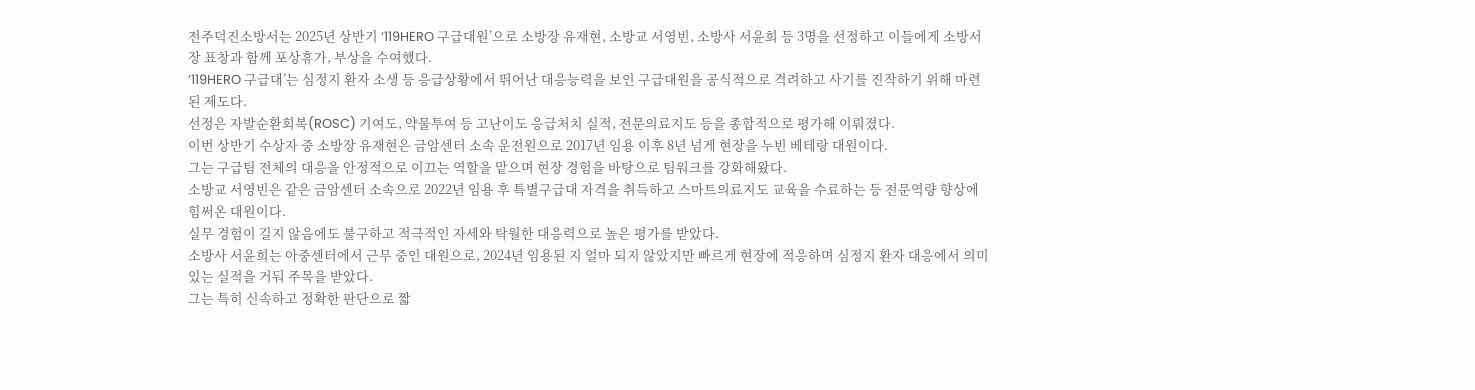전주덕진소방서는 2025년 상반기 ‘119HERO 구급대원’으로 소방장 유재현, 소방교 서영빈, 소방사 서윤희 등 3명을 선정하고 이들에게 소방서장 표창과 함께 포상휴가, 부상을 수여했다.
‘119HERO 구급대’는 심정지 환자 소생 등 응급상황에서 뛰어난 대응능력을 보인 구급대원을 공식적으로 격려하고 사기를 진작하기 위해 마련된 제도다.
선정은 자발순환회복(ROSC) 기여도, 약물투여 등 고난이도 응급처치 실적, 전문의료지도 등을 종합적으로 평가해 이뤄졌다.
이번 상반기 수상자 중 소방장 유재현은 금암센터 소속 운전원으로 2017년 임용 이후 8년 넘게 현장을 누빈 베테랑 대원이다.
그는 구급팀 전체의 대응을 안정적으로 이끄는 역할을 맡으며 현장 경험을 바탕으로 팀워크를 강화해왔다.
소방교 서영빈은 같은 금암센터 소속으로 2022년 임용 후 특별구급대 자격을 취득하고 스마트의료지도 교육을 수료하는 등 전문역량 향상에 힘써온 대원이다.
실무 경험이 길지 않음에도 불구하고 적극적인 자세와 탁월한 대응력으로 높은 평가를 받았다.
소방사 서윤희는 아중센터에서 근무 중인 대원으로, 2024년 임용된 지 얼마 되지 않았지만 빠르게 현장에 적응하며 심정지 환자 대응에서 의미 있는 실적을 거둬 주목을 받았다.
그는 특히 신속하고 정확한 판단으로 짧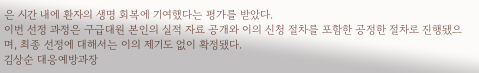은 시간 내에 환자의 생명 회복에 기여했다는 평가를 받았다.
이번 선정 과정은 구급대원 본인의 실적 자료 공개와 이의 신청 절차를 포함한 공정한 절차로 진행됐으며, 최종 선정에 대해서는 이의 제기도 없이 확정됐다.
김상순 대응예방과장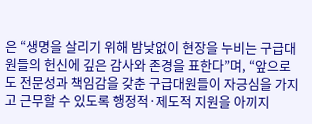은 “생명을 살리기 위해 밤낮없이 현장을 누비는 구급대원들의 헌신에 깊은 감사와 존경을 표한다”며, “앞으로도 전문성과 책임감을 갖춘 구급대원들이 자긍심을 가지고 근무할 수 있도록 행정적·제도적 지원을 아끼지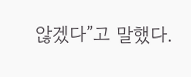않겠다”고 말했다.